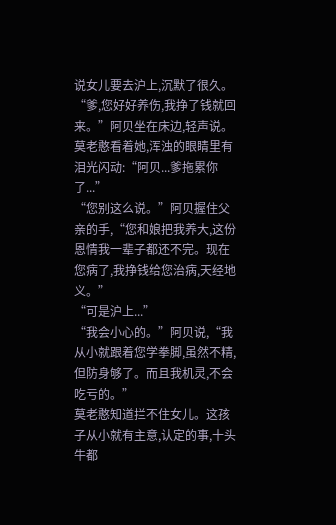说女儿要去沪上,沉默了很久。
“爹,您好好养伤,我挣了钱就回来。”阿贝坐在床边,轻声说。
莫老憨看着她,浑浊的眼睛里有泪光闪动:“阿贝...爹拖累你了...”
“您别这么说。”阿贝握住父亲的手,“您和娘把我养大,这份恩情我一辈子都还不完。现在您病了,我挣钱给您治病,天经地义。”
“可是沪上...”
“我会小心的。”阿贝说,“我从小就跟着您学拳脚,虽然不精,但防身够了。而且我机灵,不会吃亏的。”
莫老憨知道拦不住女儿。这孩子从小就有主意,认定的事,十头牛都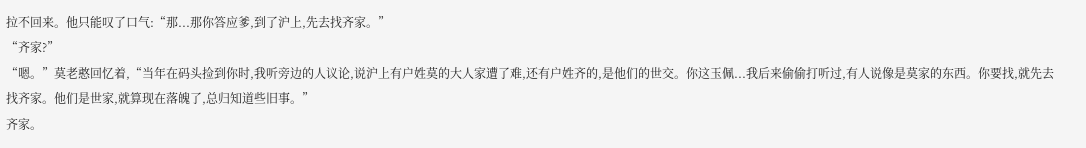拉不回来。他只能叹了口气:“那...那你答应爹,到了沪上,先去找齐家。”
“齐家?”
“嗯。”莫老憨回忆着,“当年在码头捡到你时,我听旁边的人议论,说沪上有户姓莫的大人家遭了难,还有户姓齐的,是他们的世交。你这玉佩...我后来偷偷打听过,有人说像是莫家的东西。你要找,就先去找齐家。他们是世家,就算现在落魄了,总归知道些旧事。”
齐家。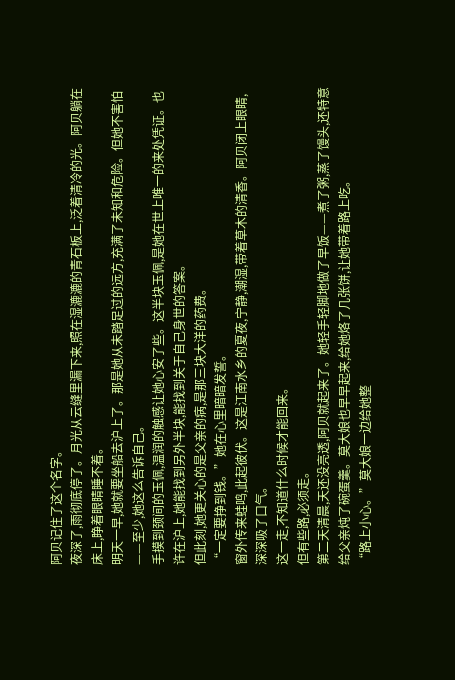阿贝记住了这个名字。
夜深了,雨彻底停了。月光从云缝里漏下来,照在湿漉漉的青石板上,泛着清冷的光。阿贝躺在床上,睁着眼睛睡不着。
明天一早,她就要坐船去沪上了。那是她从未踏足过的远方,充满了未知和危险。但她不害怕——至少,她这么告诉自己。
手摸到颈间的玉佩,温润的触感让她心安了些。这半块玉佩,是她在世上唯一的来处凭证。也许在沪上,她能找到另外半块,能找到关于自己身世的答案。
但此刻,她更关心的是父亲的病,是那三块大洋的药费。
“一定要挣到钱。”她在心里暗暗发誓。
窗外传来蛙鸣,此起彼伏。这是江南水乡的夏夜,宁静,潮湿,带着草木的清香。阿贝闭上眼睛,深深吸了口气。
这一走,不知道什么时候才能回来。
但有些路,必须走。
第二天清晨,天还没亮透,阿贝就起来了。她轻手轻脚地做了早饭——煮了粥,蒸了馒头,还特意给父亲炖了碗蛋羹。莫大娘也早早起来,给她烙了几张饼,让她带着路上吃。
“路上小心。”莫大娘一边给她整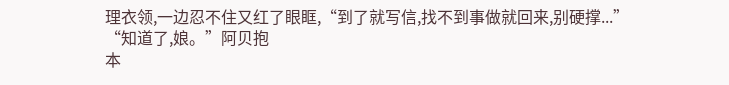理衣领,一边忍不住又红了眼眶,“到了就写信,找不到事做就回来,别硬撑...”
“知道了,娘。”阿贝抱
本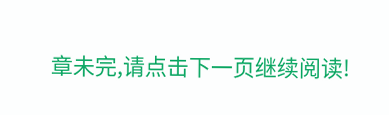章未完,请点击下一页继续阅读!